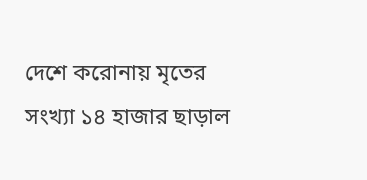দেশে করোনায় মৃতের সংখ্যা ১৪ হাজার ছাড়াল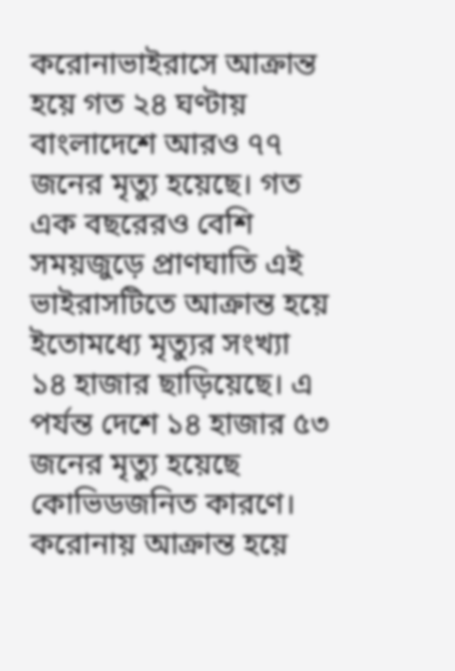করোনাভাইরাসে আক্রান্ত হয়ে গত ২৪ ঘণ্টায় বাংলাদেশে আরও ৭৭ জনের মৃত্যু হয়েছে। গত এক বছরেরও বেশি সময়জুড়ে প্রাণঘাতি এই ভাইরাসটিতে আক্রান্ত হয়ে ইতোমধ্যে মৃত্যুর সংখ্যা ১৪ হাজার ছাড়িয়েছে। এ পর্যন্ত দেশে ১৪ হাজার ৫৩ জনের মৃত্যু হয়েছে কোভিডজনিত কারণে।
করোনায় আক্রান্ত হয়ে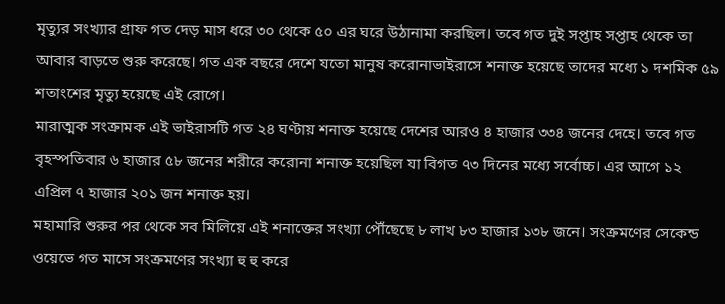মৃত্যুর সংখ্যার গ্রাফ গত দেড় মাস ধরে ৩০ থেকে ৫০ এর ঘরে উঠানামা করছিল। তবে গত দুই সপ্তাহ সপ্তাহ থেকে তা আবার বাড়তে শুরু করেছে। গত এক বছরে দেশে যতো মানুষ করোনাভাইরাসে শনাক্ত হয়েছে তাদের মধ্যে ১ দশমিক ৫৯ শতাংশের মৃত্যু হয়েছে এই রোগে।
মারাত্মক সংক্রামক এই ভাইরাসটি গত ২৪ ঘণ্টায় শনাক্ত হয়েছে দেশের আরও ৪ হাজার ৩৩৪ জনের দেহে। তবে গত বৃহস্পতিবার ৬ হাজার ৫৮ জনের শরীরে করোনা শনাক্ত হয়েছিল যা বিগত ৭৩ দিনের মধ্যে সর্বোচ্চ। এর আগে ১২ এপ্রিল ৭ হাজার ২০১ জন শনাক্ত হয়।
মহামারি শুরুর পর থেকে সব মিলিয়ে এই শনাক্তের সংখ্যা পৌঁছেছে ৮ লাখ ৮৩ হাজার ১৩৮ জনে। সংক্রমণের সেকেন্ড ওয়েভে গত মাসে সংক্রমণের সংখ্যা হু হু করে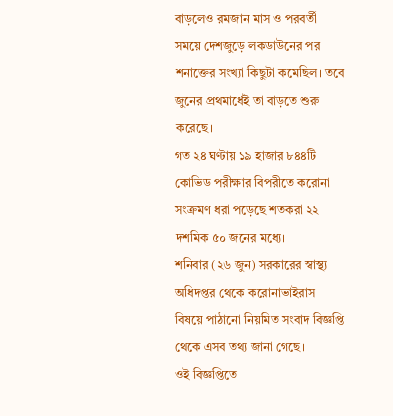বাড়লেও রমজান মাস ও পরবর্তী সময়ে দেশজুড়ে লকডাউনের পর শনাক্তের সংখ্যা কিছুটা কমেছিল। তবে জুনের প্রথমার্ধেই তা বাড়তে শুরু করেছে।
গত ২৪ ঘণ্টায় ১৯ হাজার ৮৪৪টি কোভিড পরীক্ষার বিপরীতে করোনা সংক্রমণ ধরা পড়েছে শতকরা ২২ দশমিক ৫০ জনের মধ্যে।
শনিবার (২৬ জুন) সরকারের স্বাস্থ্য অধিদপ্তর থেকে করোনাভাইরাস বিষয়ে পাঠানো নিয়মিত সংবাদ বিজ্ঞপ্তি থেকে এসব তথ্য জানা গেছে।
ওই বিজ্ঞপ্তিতে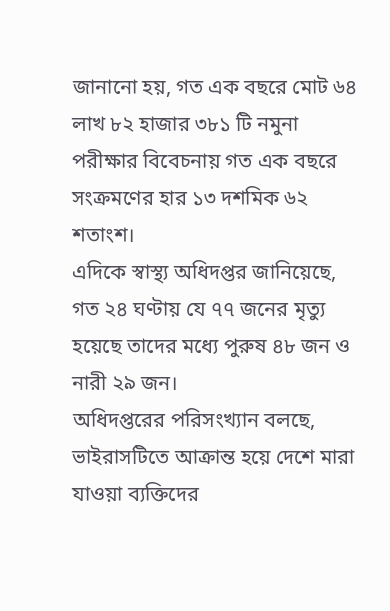জানানো হয়, গত এক বছরে মোট ৬৪ লাখ ৮২ হাজার ৩৮১ টি নমুনা পরীক্ষার বিবেচনায় গত এক বছরে সংক্রমণের হার ১৩ দশমিক ৬২ শতাংশ।
এদিকে স্বাস্থ্য অধিদপ্তর জানিয়েছে, গত ২৪ ঘণ্টায় যে ৭৭ জনের মৃত্যু হয়েছে তাদের মধ্যে পুরুষ ৪৮ জন ও নারী ২৯ জন।
অধিদপ্তরের পরিসংখ্যান বলছে, ভাইরাসটিতে আক্রান্ত হয়ে দেশে মারা যাওয়া ব্যক্তিদের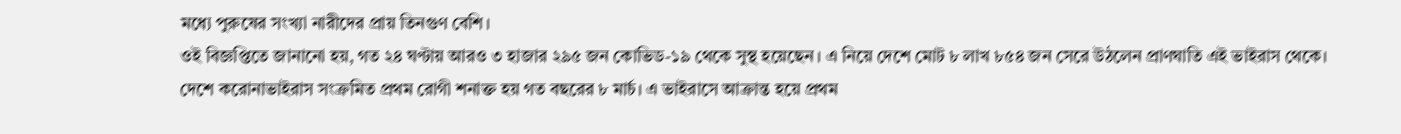মধ্যে পুরুষের সংখ্যা নারীদের প্রায় তিনগুণ বেশি।
ওই বিজ্ঞপ্তিতে জানানো হয়, গত ২৪ ঘণ্টায় আরও ৩ হাজার ২৯৫ জন কোভিড-১৯ থেকে সুস্থ হয়েছেন। এ নিয়ে দেশে মোট ৮ লাখ ৮৫৪ জন সেরে উঠলেন প্রাণঘাতি এই ভাইরাস থেকে।
দেশে করোনাভাইরাস সংক্রমিত প্রথম রোগী শনাক্ত হয় গত বছরের ৮ মার্চ। এ ভাইরাসে আক্রান্ত হয়ে প্রথম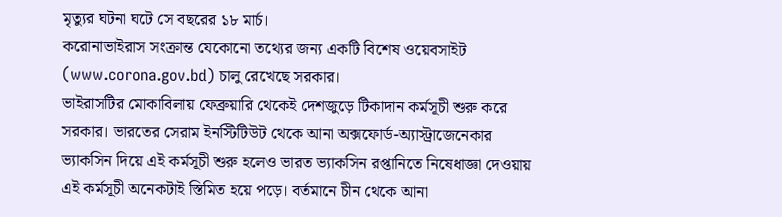মৃত্যুর ঘটনা ঘটে সে বছরের ১৮ মার্চ।
করোনাভাইরাস সংক্রান্ত যেকোনো তথ্যের জন্য একটি বিশেষ ওয়েবসাইট (www.corona.gov.bd) চালু রেখেছে সরকার।
ভাইরাসটির মোকাবিলায় ফেব্রুয়ারি থেকেই দেশজুড়ে টিকাদান কর্মসূচী শুরু করে সরকার। ভারতের সেরাম ইনস্টিটিউট থেকে আনা অক্সফোর্ড-অ্যাস্ট্রাজেনেকার ভ্যাকসিন দিয়ে এই কর্মসূচী শুরু হলেও ভারত ভ্যাকসিন রপ্তানিতে নিষেধাজ্ঞা দেওয়ায় এই কর্মসূচী অনেকটাই স্তিমিত হয়ে পড়ে। বর্তমানে চীন থেকে আনা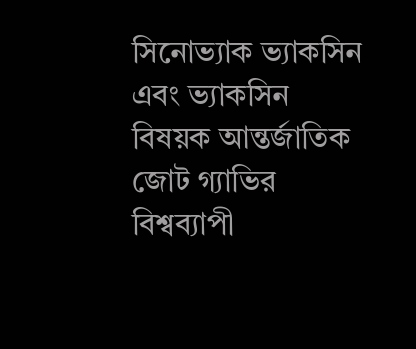সিনোভ্যাক ভ্যাকসিন এবং ভ্যাকসিন বিষয়ক আন্তর্জাতিক জোট গ্যাভির বিশ্বব্যাপী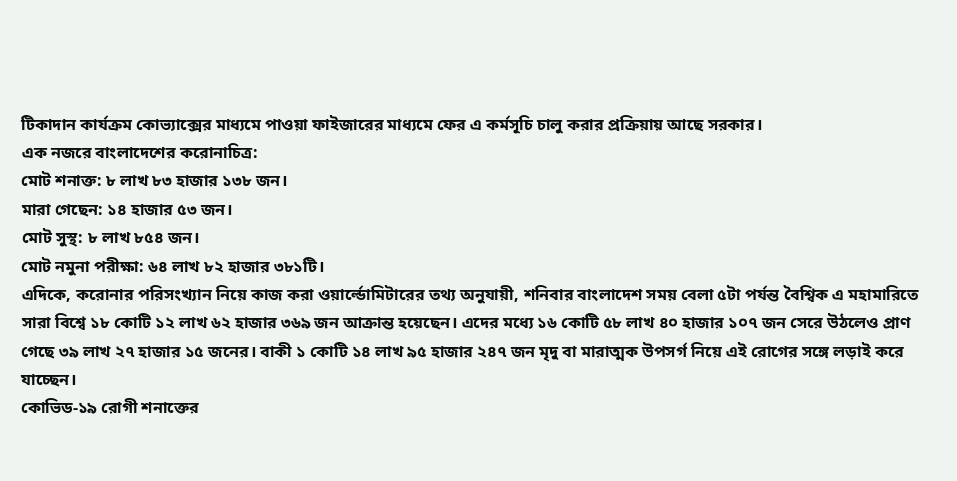টিকাদান কার্যক্রম কোভ্যাক্সের মাধ্যমে পাওয়া ফাইজারের মাধ্যমে ফের এ কর্মসূচি চালু করার প্রক্রিয়ায় আছে সরকার।
এক নজরে বাংলাদেশের করোনাচিত্র:
মোট শনাক্ত: ৮ লাখ ৮৩ হাজার ১৩৮ জন।
মারা গেছেন: ১৪ হাজার ৫৩ জন।
মোট সুস্থ: ৮ লাখ ৮৫৪ জন।
মোট নমুনা পরীক্ষা: ৬৪ লাখ ৮২ হাজার ৩৮১টি।
এদিকে, করোনার পরিসংখ্যান নিয়ে কাজ করা ওয়ার্ল্ডোমিটারের তথ্য অনুযায়ী, শনিবার বাংলাদেশ সময় বেলা ৫টা পর্যন্ত বৈশ্বিক এ মহামারিতে সারা বিশ্বে ১৮ কোটি ১২ লাখ ৬২ হাজার ৩৬৯ জন আক্রান্ত হয়েছেন। এদের মধ্যে ১৬ কোটি ৫৮ লাখ ৪০ হাজার ১০৭ জন সেরে উঠলেও প্রাণ গেছে ৩৯ লাখ ২৭ হাজার ১৫ জনের। বাকী ১ কোটি ১৪ লাখ ৯৫ হাজার ২৪৭ জন মৃদু বা মারাত্মক উপসর্গ নিয়ে এই রোগের সঙ্গে লড়াই করে যাচ্ছেন।
কোভিড-১৯ রোগী শনাক্তের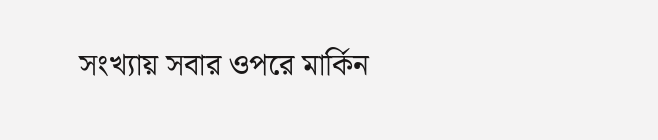সংখ্যায় সবার ওপরে মার্কিন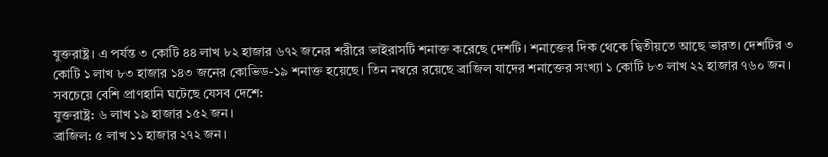যুক্তরাষ্ট্র। এ পর্যন্ত ৩ কোটি ৪৪ লাখ ৮২ হাজার ৬৭২ জনের শরীরে ভাইরাসটি শনাক্ত করেছে দেশটি। শনাক্তের দিক থেকে দ্বিতীয়তে আছে ভারত। দেশটির ৩ কোটি ১ লাখ ৮৩ হাজার ১৪৩ জনের কোভিড-১৯ শনাক্ত হয়েছে। তিন নম্বরে রয়েছে ব্রাজিল যাদের শনাক্তের সংখ্যা ১ কোটি ৮৩ লাখ ২২ হাজার ৭৬০ জন।
সবচেয়ে বেশি প্রাণহানি ঘটেছে যেসব দেশে:
যুক্তরাষ্ট্র: ৬ লাখ ১৯ হাজার ১৫২ জন।
ব্রাজিল: ৫ লাখ ১১ হাজার ২৭২ জন।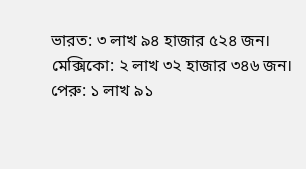ভারত: ৩ লাখ ৯৪ হাজার ৫২৪ জন।
মেক্সিকো: ২ লাখ ৩২ হাজার ৩৪৬ জন।
পেরু: ১ লাখ ৯১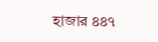হাজার ৪৪৭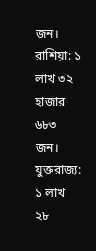জন।
রাশিয়া: ১ লাখ ৩২ হাজার ৬৮৩ জন।
যুক্তরাজ্য: ১ লাখ ২৮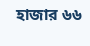হাজার ৬৬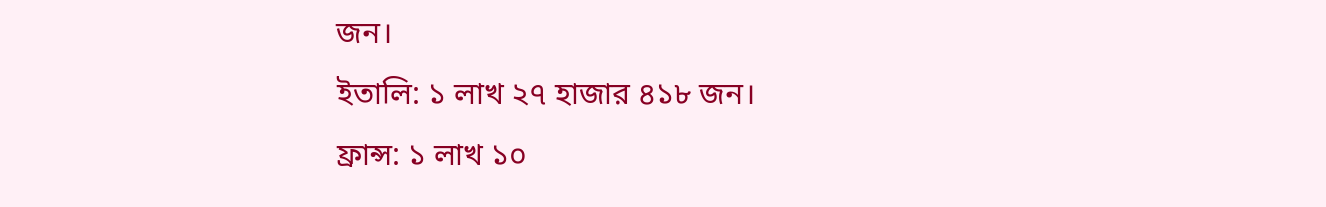জন।
ইতালি: ১ লাখ ২৭ হাজার ৪১৮ জন।
ফ্রান্স: ১ লাখ ১০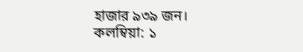হাজার ৯৩৯ জন।
কলম্বিয়া: ১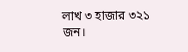লাখ ৩ হাজার ৩২১ জন।